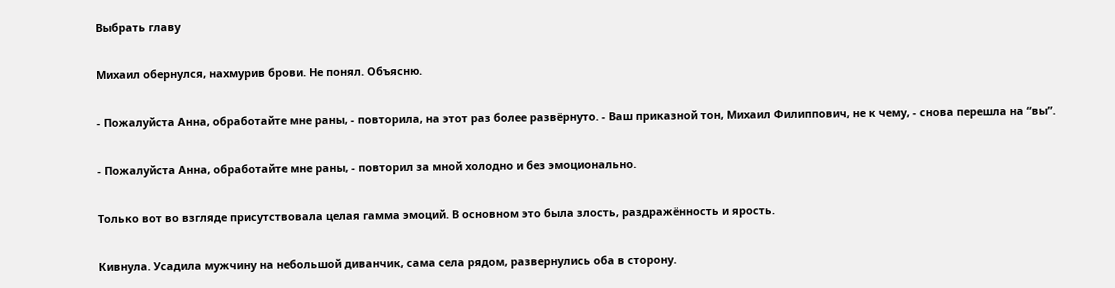Выбрать главу

Михаил обернулся, нахмурив брови. Не понял. Объясню.

- Пожалуйста Анна, обработайте мне раны, - повторила, на этот раз более развёрнуто. - Ваш приказной тон, Михаил Филиппович, не к чему, - снова перешла на “вы”.

- Пожалуйста Анна, обработайте мне раны, - повторил за мной холодно и без эмоционально.

Только вот во взгляде присутствовала целая гамма эмоций. В основном это была злость, раздражённость и ярость.

Кивнула. Усадила мужчину на небольшой диванчик, сама села рядом, развернулись оба в сторону.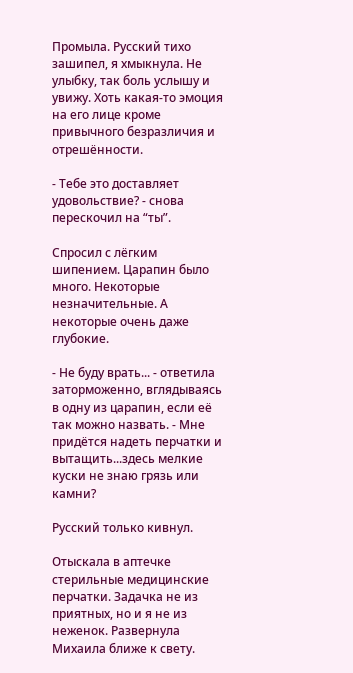Промыла. Русский тихо зашипел, я хмыкнула. Не улыбку, так боль услышу и увижу. Хоть какая-то эмоция на его лице кроме привычного безразличия и отрешённости.

- Тебе это доставляет удовольствие? - снова перескочил на “ты”.

Спросил с лёгким шипением. Царапин было много. Некоторые незначительные. А некоторые очень даже глубокие.

- Не буду врать... - ответила заторможенно, вглядываясь в одну из царапин, если её так можно назвать. - Мне придётся надеть перчатки и вытащить...здесь мелкие куски не знаю грязь или камни?

Русский только кивнул.

Отыскала в аптечке стерильные медицинские перчатки. Задачка не из приятных, но и я не из неженок. Развернула Михаила ближе к свету.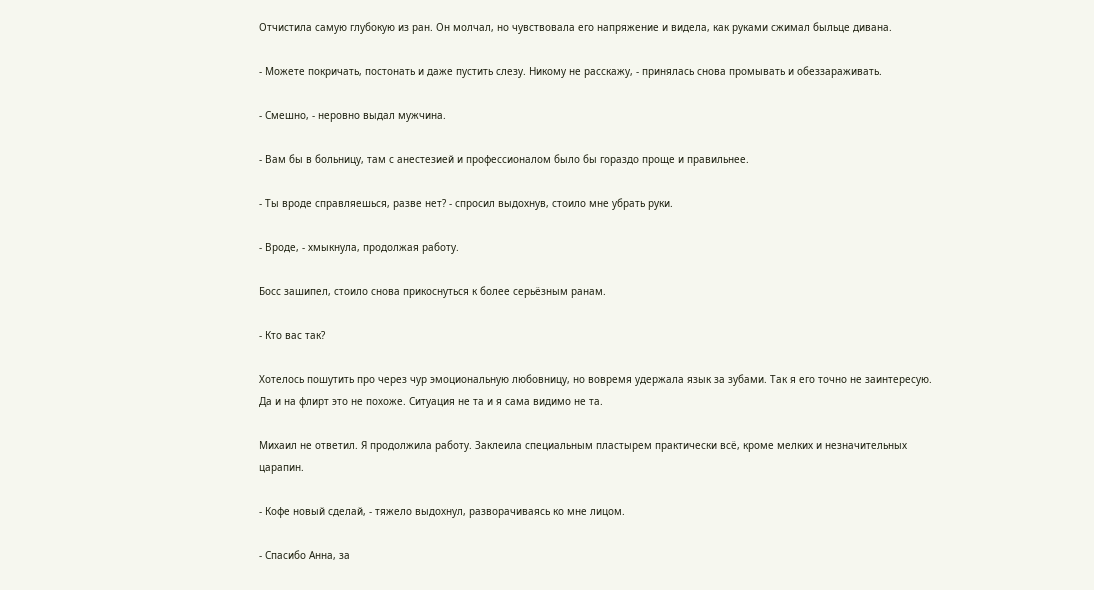Отчистила самую глубокую из ран. Он молчал, но чувствовала его напряжение и видела, как руками сжимал быльце дивана.

- Можете покричать, постонать и даже пустить слезу. Никому не расскажу, - принялась снова промывать и обеззараживать.

- Смешно, - неровно выдал мужчина.

- Вам бы в больницу, там с анестезией и профессионалом было бы гораздо проще и правильнее.

- Ты вроде справляешься, разве нет? - спросил выдохнув, стоило мне убрать руки.

- Вроде, - хмыкнула, продолжая работу.

Босс зашипел, стоило снова прикоснуться к более серьёзным ранам.

- Кто вас так?

Хотелось пошутить про через чур эмоциональную любовницу, но вовремя удержала язык за зубами. Так я его точно не заинтересую. Да и на флирт это не похоже. Ситуация не та и я сама видимо не та.

Михаил не ответил. Я продолжила работу. Заклеила специальным пластырем практически всё, кроме мелких и незначительных царапин.

- Кофе новый сделай, - тяжело выдохнул, разворачиваясь ко мне лицом.

- Спасибо Анна, за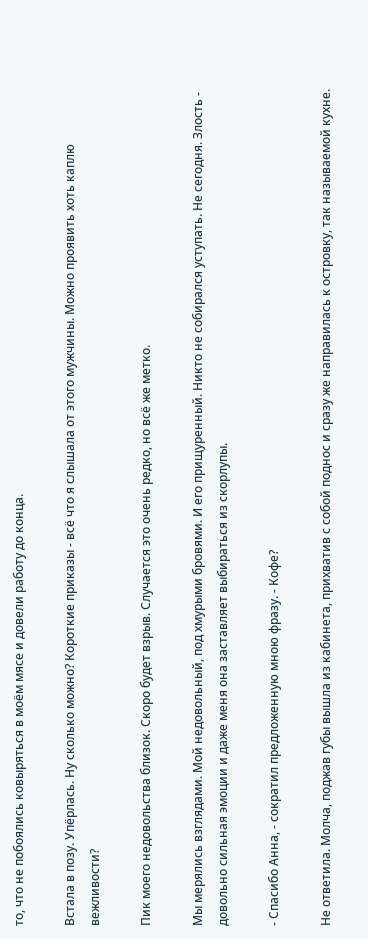то, что не побоялись ковыряться в моём мясе и довели работу до конца.

Встала в позу. Упёрлась. Ну сколько можно? Короткие приказы - всё что я слышала от этого мужчины. Можно проявить хоть каплю вежливости?

Пик моего недовольства близок. Скоро будет взрыв. Случается это очень редко, но всё же метко.

Мы мерялись взглядами. Мой недовольный, под хмурыми бровями. И его прищуренный. Никто не собирался уступать. Не сегодня. Злость - довольно сильная эмоции и даже меня она заставляет выбираться из скорлупы.

- Спасибо Анна, - сократил предложенную мною фразу. - Кофе?

Не ответила. Молча, поджав губы вышла из кабинета, прихватив с собой поднос и сразу же направилась к островку, так называемой кухне.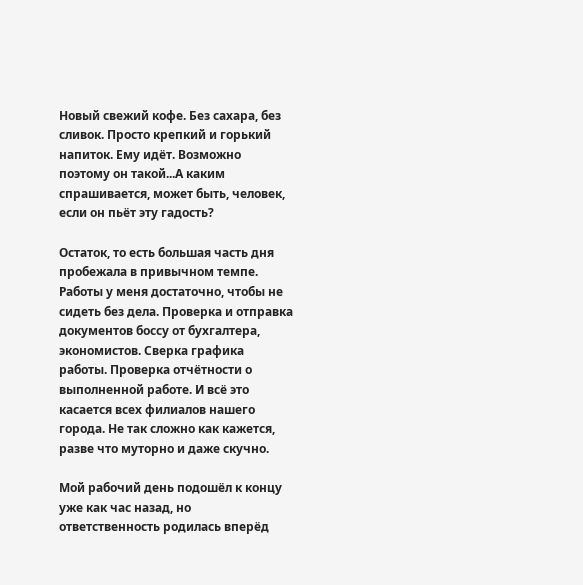Новый свежий кофе. Без сахара, без сливок. Просто крепкий и горький напиток. Ему идёт. Возможно поэтому он такой...А каким спрашивается, может быть, человек, если он пьёт эту гадость?

Остаток, то есть большая часть дня пробежала в привычном темпе. Работы у меня достаточно, чтобы не сидеть без дела. Проверка и отправка документов боссу от бухгалтера, экономистов. Сверка графика работы. Проверка отчётности о выполненной работе. И всё это касается всех филиалов нашего города. Не так сложно как кажется, разве что муторно и даже скучно.

Мой рабочий день подошёл к концу уже как час назад, но ответственность родилась вперёд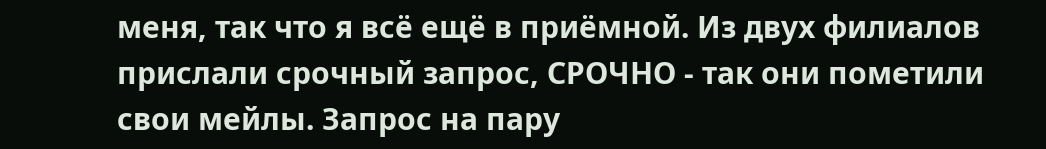меня, так что я всё ещё в приёмной. Из двух филиалов прислали срочный запрос, СРОЧНО - так они пометили свои мейлы. Запрос на пару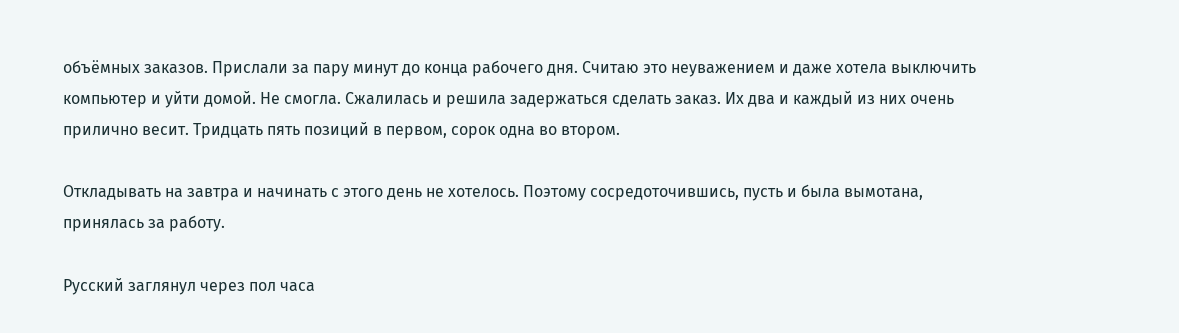объёмных заказов. Прислали за пару минут до конца рабочего дня. Считаю это неуважением и даже хотела выключить компьютер и уйти домой. Не смогла. Сжалилась и решила задержаться сделать заказ. Их два и каждый из них очень прилично весит. Тридцать пять позиций в первом, сорок одна во втором.

Откладывать на завтра и начинать с этого день не хотелось. Поэтому сосредоточившись, пусть и была вымотана, принялась за работу.

Русский заглянул через пол часа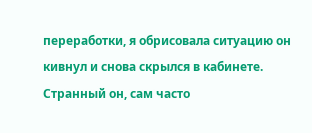переработки, я обрисовала ситуацию он кивнул и снова скрылся в кабинете. Странный он, сам часто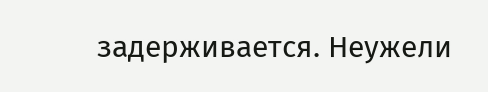задерживается. Неужели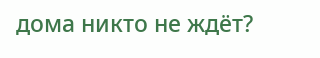дома никто не ждёт?